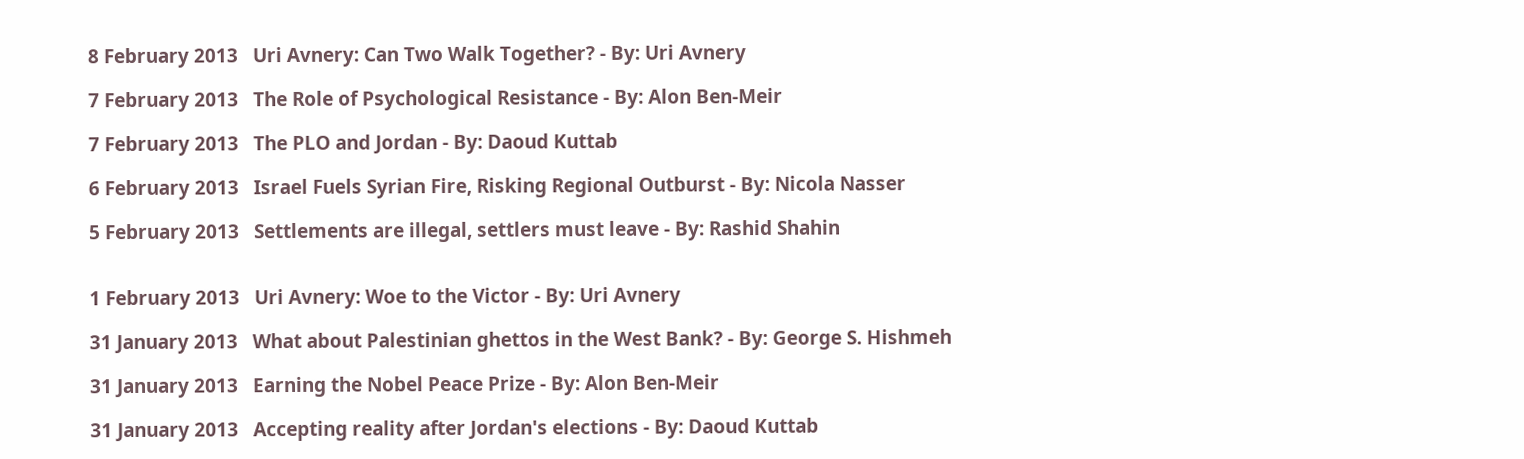8 February 2013   Uri Avnery: Can Two Walk Together? - By: Uri Avnery

7 February 2013   The Role of Psychological Resistance - By: Alon Ben-Meir

7 February 2013   The PLO and Jordan - By: Daoud Kuttab

6 February 2013   Israel Fuels Syrian Fire, Risking Regional Outburst - By: Nicola Nasser

5 February 2013   Settlements are illegal, settlers must leave - By: Rashid Shahin


1 February 2013   Uri Avnery: Woe to the Victor - By: Uri Avnery

31 January 2013   What about Palestinian ghettos in the West Bank? - By: George S. Hishmeh

31 January 2013   Earning the Nobel Peace Prize - By: Alon Ben-Meir

31 January 2013   Accepting reality after Jordan's elections - By: Daoud Kuttab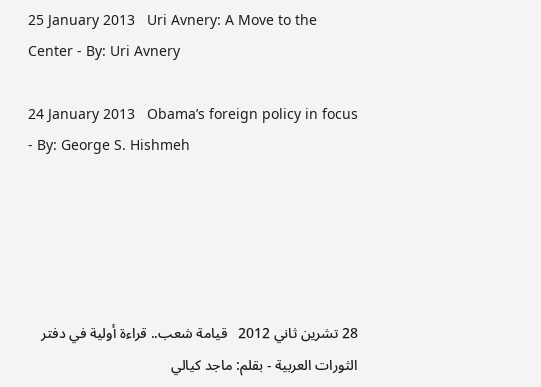25 January 2013   Uri Avnery: A Move to the Center - By: Uri Avnery

24 January 2013   Obama’s foreign policy in focus - By: George S. Hishmeh





28 تشرين ثاني 2012   قيامة شعب.. قراءة أولية في دفتر الثورات العربية - بقلم: ماجد كيالي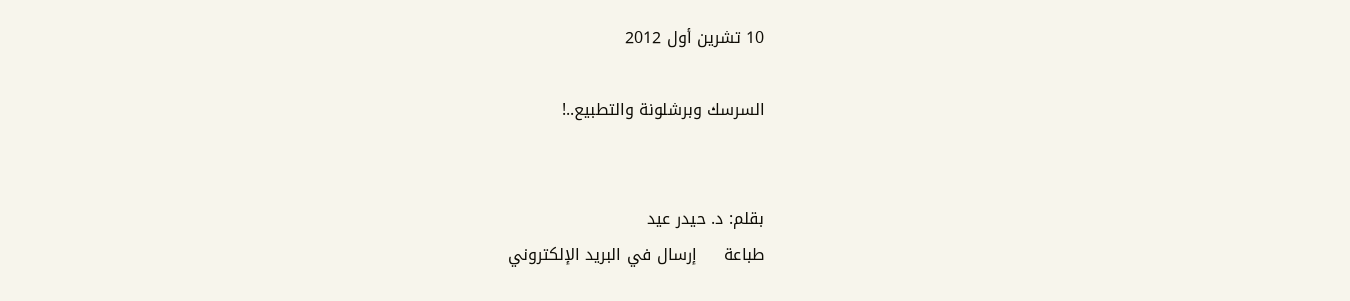10 تشرين أول 2012

السرسك وبرشلونة والتطبيع..!


بقلم: د. حيدر عيد
طباعة     إرسال في البريد الإلكتروني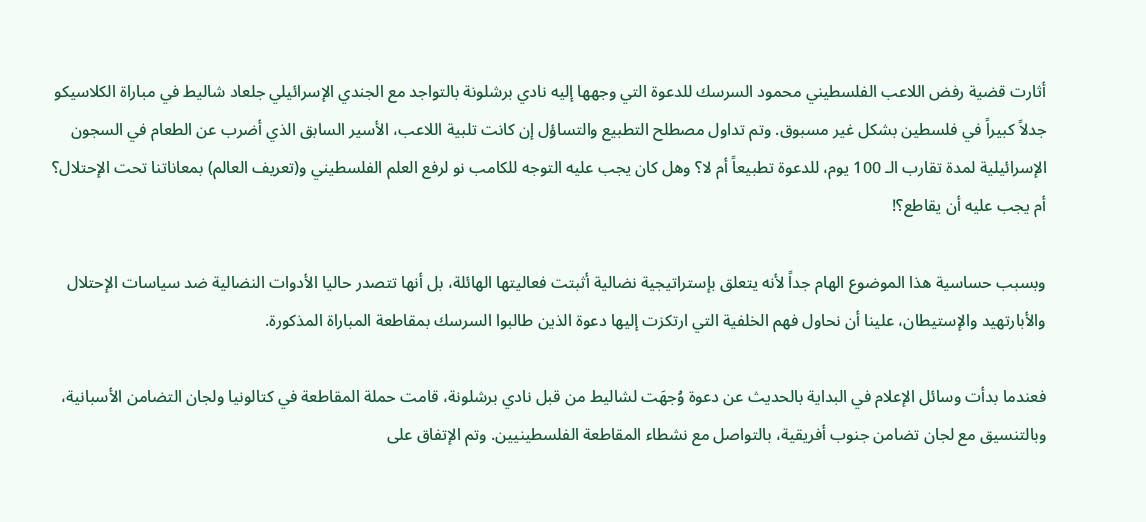أثارت قضية رفض اللاعب الفلسطيني محمود السرسك للدعوة التي وجهها إليه نادي برشلونة بالتواجد مع الجندي الإسرائيلي جلعاد شاليط في مباراة الكلاسيكو جدلاً كبيراً في فلسطين بشكل غير مسبوق. وتم تداول مصطلح التطبيع والتساؤل إن كانت تلبية اللاعب، الأسير السابق الذي أضرب عن الطعام في السجون الإسرائيلية لمدة تقارب الـ 100 يوم، للدعوة تطبيعاً أم لا؟ وهل كان يجب عليه التوجه للكامب نو لرفع العلم الفلسطيني و(تعريف العالم) بمعاناتنا تحت الإحتلال؟ أم يجب عليه أن يقاطع؟!

وبسبب حساسية هذا الموضوع الهام جداً لأنه يتعلق بإستراتيجية نضالية أثبتت فعاليتها الهائلة، بل أنها تتصدر حاليا الأدوات النضالية ضد سياسات الإحتلال والأبارتهيد والإستيطان، علينا أن نحاول فهم الخلفية التي ارتكزت إليها دعوة الذين طالبوا السرسك بمقاطعة المباراة المذكورة.

فعندما بدأت وسائل الإعلام في البداية بالحديث عن دعوة وُجهَت لشاليط من قبل نادي برشلونة، قامت حملة المقاطعة في كتالونيا ولجان التضامن الأسبانية، وبالتنسيق مع لجان تضامن جنوب أفريقية، بالتواصل مع نشطاء المقاطعة الفلسطينيين. وتم الإتفاق على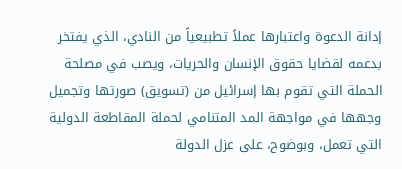إدانة الدعوة واعتبارها عملاً تطبيعياً من النادي، الذي يفتخر بدعمه لقضايا حقوق الإنسان والحريات، ويصب في مصلحة الحملة التي تقوم بها إسرائيل من (تسويق) صورتها وتجميل وجهها في مواجهة المد المتنامي لحملة المقاطعة الدولية التي تعمل، وبوضوح، على عزل الدولة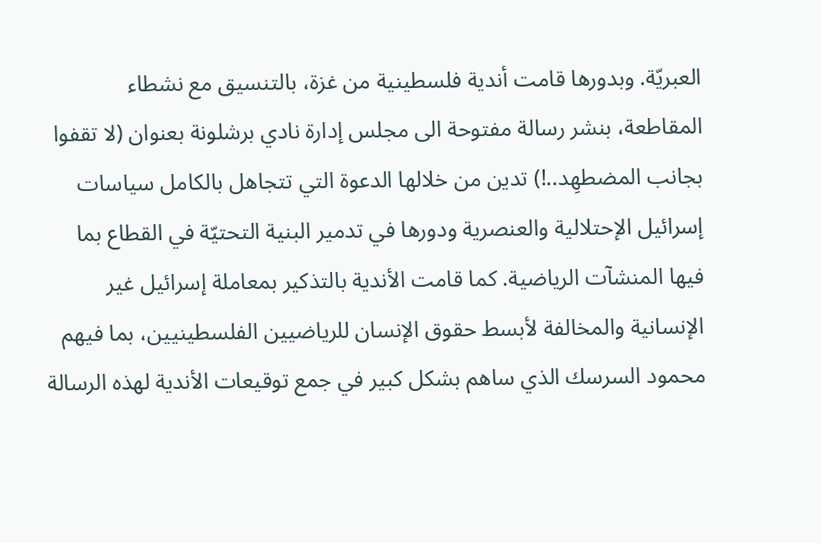العبريّة. وبدورها قامت أندية فلسطينية من غزة، بالتنسيق مع نشطاء المقاطعة، بنشر رسالة مفتوحة الى مجلس إدارة نادي برشلونة بعنوان (لا تقفوا بجانب المضطهِد..!) تدين من خلالها الدعوة التي تتجاهل بالكامل سياسات إسرائيل الإحتلالية والعنصرية ودورها في تدمير البنية التحتيّة في القطاع بما فيها المنشآت الرياضية. كما قامت الأندية بالتذكير بمعاملة إسرائيل غير الإنسانية والمخالفة لأبسط حقوق الإنسان للرياضيين الفلسطينيين، بما فيهم محمود السرسك الذي ساهم بشكل كبير في جمع توقيعات الأندية لهذه الرسالة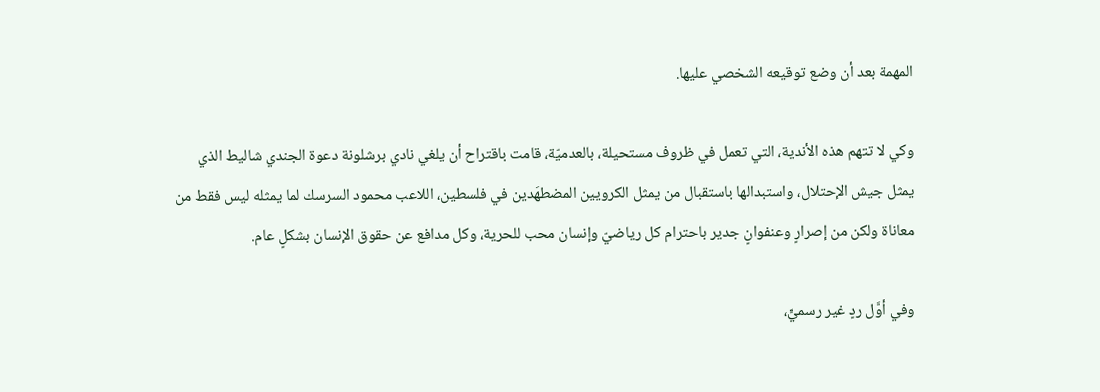المهمة بعد أن وضع توقيعه الشخصي عليها.

وكي لا تتهم هذه الأندية، التي تعمل في ظروف مستحيلة، بالعدميّة، قامت باقتراح أن يلغي نادي برشلونة دعوة الجندي شاليط الذي يمثل جيش الإحتلال، واستبدالها باستقبال من يمثل الكرويين المضطهَدين في فلسطين، اللاعب محمود السرسك لما يمثله ليس فقط من معاناة ولكن من إصرارٍ وعنفوانٍ جدير باحترام كل رياضيّ وإنسان محب للحرية، وكل مدافع عن حقوق الإنسان بشكلٍ عام.

وفي أوَّل ردٍ غير رسميٍّ،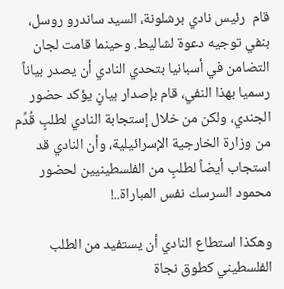قام  رئيس نادي برشلونة، السيد ساندرو روسل، بنفي توجيه دعوة لشاليط. وحينما قامت لجان التضامن في أسبانيا بتحدي النادي أن يصدر بياناً رسميا بهذا النفي، قام بإصدار بيانٍ يؤكد حضور الجندي، ولكن من خلال إستجابة النادي لطلبٍ قُدِّم من وزارة الخارجية الإسرائيلية، وأن النادي قد استجاب أيضاً لطلبٍ من الفلسطينيين لحضور محمود السرسك نفس المباراة..!

وهكذا استطاع النادي أن يستفيد من الطلب الفلسطيني كطوق نجاة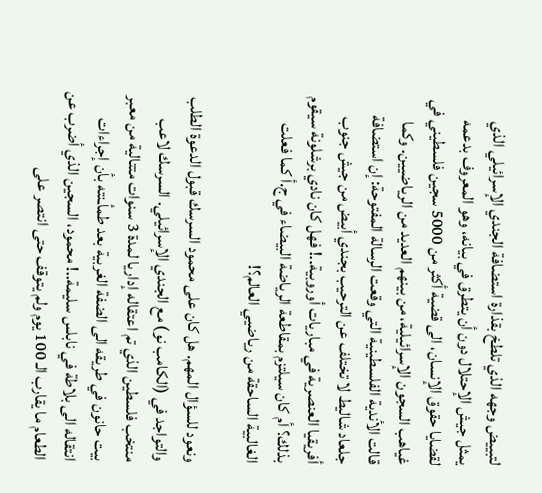لتبييض وجهه الذي تلطخ بقذارة استضافة الجندي الإسرائيلي الذي يمثل جيش الإحتلال دون أن يتطرق في بيانه، وهو المعروف بدعمه لقضايا حقوق الإنسان، الى قضية أكثر من 5000 سجين فلسطيني في غياهب السجون الإسرائيلية، من بينهم العديد من الرياضيين. وكما قالت الأندية الفلسطينية التي وقعت الرسالة المفتوحة: إن استضافة جلعاد شاليط لا تختلف عن الترحيب بجندي أبيض من جيش جنوب أفريقيا العنصرية في مباريات أوروبية..! فهل كان نادي برشلونة سيقوم بذلك؟ أم كان سيلتزم بمقاطعة الرياضة البيضاء في ج.أ كما فعلت الغالبية الساحقة من رياضيي العالم؟!

ونعود للسؤال المهم. هل كان على محمود السرسك قبول الدعوة الطلب والتواجد في (الكامب نو) مع الجندي الإسرائيلي. السرسك لاعب منتخب فلسطين الذي تم اعتقاله إداريا لمدة 3 سنوات متتالية من معبر بيت حانون في طريقه الى الضفة الغربية بعد طمأـنته بأن إجراءات انتقاله الى بلاطة في نابلس سليمة..! محمود، السجين الذي أضرب عن الطعام ما يقارب الـ 100 يوم ولم يتوقف حتى انتصر على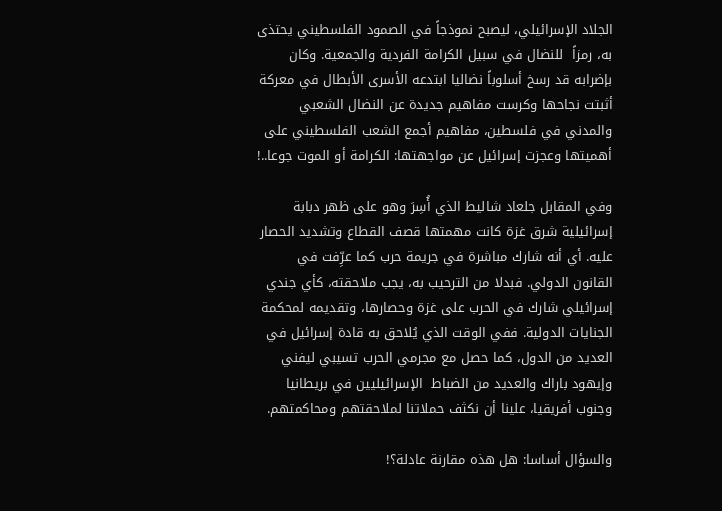الجلاد الإسرائيلي، ليصبح نموذجاً في الصمود الفلسطيني يحتذى به، رمزاً  للنضال في سبيل الكرامة الفردية والجمعية. وكان بإضرابه قد رسخ أسلوباً نضاليا ابتدعه الأسرى الأبطال في معركة أثبتت نجاحها وكرست مفاهيم جديدة عن النضال الشعبي والمدني في فلسطين، مفاهيم أجمع الشعب الفلسطيني على أهميتها وعجزت إسرائيل عن مواجهتها: الكرامة أو الموت جوعا..!

وفي المقابل جلعاد شاليط الذي أُسِرَ وهو على ظهر دبابة إسرائيلية شرق غزة كانت مهمتها قصف القطاع وتشديد الحصار عليه. أي أنه شارك مباشرة في جريمة حرب كما عرِّفت في القانون الدولي. فبدلا من الترحيب به، يجب ملاحقته، كأي جندي إسرائيلي شارك في الحرب على غزة وحصارها، وتقديمه لمحكمة الجنايات الدولية. ففي الوقت الذي يُلاحق به قادة إسرائيل في العديد من الدول، كما حصل مع مجرمي الحرب تسيبي ليفني وإيهود باراك والعديد من الضباط  الإسرائيليين في بريطانيا وجنوب أفريقيا، علينا أن نكثف حملاتنا لملاحقتهم ومحاكمتهم.

والسؤال أساسا: هل هذه مقارنة عادلة؟!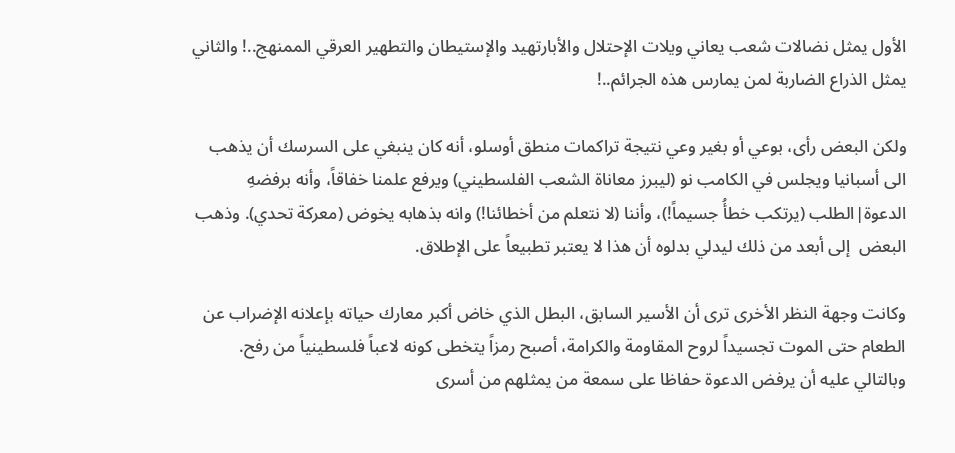الأول يمثل نضالات شعب يعاني ويلات الإحتلال والأبارتهيد والإستيطان والتطهير العرقي الممنهج..! والثاني يمثل الذراع الضاربة لمن يمارس هذه الجرائم..!

ولكن البعض رأى، بوعي أو بغير وعي نتيجة تراكمات منطق أوسلو، أنه كان ينبغي على السرسك أن يذهب الى أسبانيا ويجلس في الكامب نو (ليبرز معاناة الشعب الفلسطيني) ويرفع علمنا خفاقاً، وأنه برفضهِ الدعوة|الطلب (يرتكب خطأُ جسيماً!)، وأننا (لا نتعلم من أخطائنا!) وانه بذهابه يخوض (معركة تحدي). وذهب البعض  إلى أبعد من ذلك ليدلي بدلوه أن هذا لا يعتبر تطبيعاً على الإطلاق.

وكانت وجهة النظر الأخرى ترى أن الأسير السابق، البطل الذي خاض أكبر معارك حياته بإعلانه الإضراب عن الطعام حتى الموت تجسيداً لروح المقاومة والكرامة، أصبح رمزاً يتخطى كونه لاعباً فلسطينياً من رفح. وبالتالي عليه أن يرفض الدعوة حفاظا على سمعة من يمثلهم من أسرى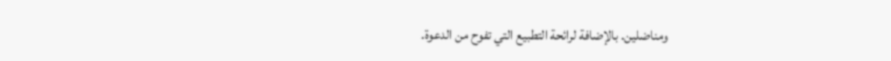ومناضلين. بالإضافة لرائحة التطبيع التي تفوح من الدعوة.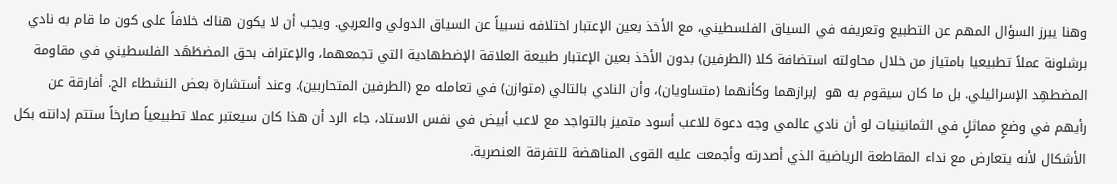وهنا يبرز السؤال المهم عن التطبيع وتعريفه في السياق الفلسطيني، مع الأخذ بعين الإعتبار اختلافه نسبياً عن السياق الدولي والعربي. ويجب أن لا يكون هناك خلافاً على كون ما قام به نادي برشلونة عملاً تطبيعيا بامتياز من خلال محاولته استضافة كلا (الطرفين) بدون الأخذ بعين الإعتبار طبيعة العلاقة الإضطهادية التي تجمعهما، والإعتراف بحق المضطَهَد الفلسطيني في مقاومة المضطهِد الإسرائيلي. بل ما كان سيقوم به هو  إبرازهما وكأنهما (متساويان)، وأن النادي بالتالي (متوازن) في تعامله مع (الطرفين المتحاربين). وعند أستشارة بعض النشطاء الج. أفارقة عن  رأيهم في وضعٍ مماثلٍ في الثمانينيات لو أن نادي عالمي وجه دعوة للاعب أسود متميز بالتواجد مع لاعب أبيض في نفس الاستاد، جاء الرد أن هذا كان سيعتبر عملا تطبيعياً صارخاً ستتم إدانته بكل الأشكال لأنه يتعارض مع نداء المقاطعة الرياضية الذي أصدرته وأجمعت عليه القوى المناهضة للتفرقة العنصرية.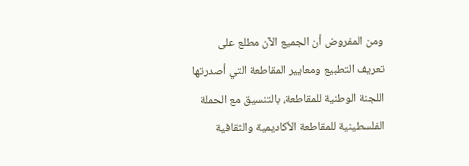ومن المفروض أن الجميع الآن مطلع على تعريف التطبيع ومعايير المقاطعة التي أصدرتها اللجنة الوطنية للمقاطعة، بالتنسيق مع الحملة الفلسطينية للمقاطعة الأكاديمية والثقافية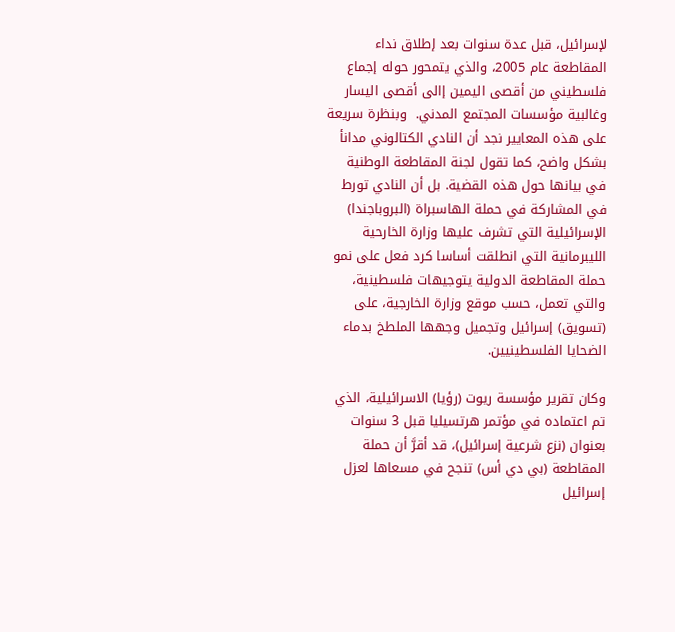لإسرائيل، قبل عدة سنوات بعد إطلاق نداء المقاطعة عام 2005، والذي يتمحور حوله إجماع فلسطيني من أقصى اليمين إالى أقصى اليسار وغالبية مؤسسات المجتمع المدني.  وبنظرة سريعة على هذه المعايير نجد أن النادي الكتالوني مدانأ بشكل واضح، كما تقول لجنة المقاطعة الوطنية في بيانها حول هذه القضية. بل أن النادي تورط في المشاركة في حملة الهاسبراة (البروباجندا) الإسرائيلية التي تشرف عليها وزارة الخارحية الليبرمانية التي انطلقت أساسا كرد فعل على نمو حملة المقاطعة الدولية يتوجيهات فلسطينية، والتي تعمل، حسب موقع وزارة الخارجية، على (تسويق) إسرائيل وتجميل وجهها الملطخ بدماء الضحايا الفلسطينيين.

وكان تقرير مؤسسة ريوت (رؤيا) الاسرائيلية، الذي تم اعتماده في مؤتمر هرتسيليا قبل 3 سنوات بعنوان (نزع شرعية إسرائيل)، قد أقرَّ أن حملة المقاطعة (بي دي أس) تنجح في مسعاها لعزل إسرائيل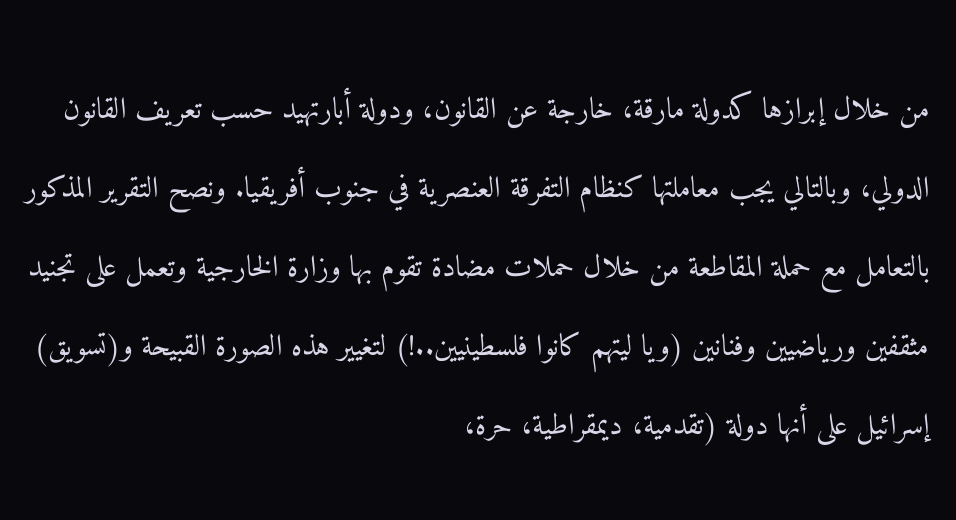من خلال إبرازها كدولة مارقة، خارجة عن القانون، ودولة أبارتهيد حسب تعريف القانون الدولي، وبالتالي يجب معاملتها كنظام التفرقة العنصرية في جنوب أفريقيا. ونصح التقرير المذكور بالتعامل مع حملة المقاطعة من خلال حملات مضادة تقوم بها وزارة الخارجية وتعمل على تجنيد مثقفين ورياضيين وفنانين (ويا ليتهم كانوا فلسطينيين..!) لتغيير هذه الصورة القبيحة و(تسويق) إسرائيل على أنها دولة (تقدمية، ديمقراطية، حرة،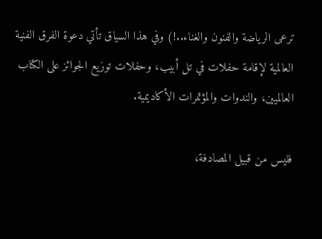ترعى الرياضة والفنون والغناء..!) وفي هذا السياق تأتي دعوة الفرق الفنية العالمية لإقامة حفلات في تل أبيب، وحفلات توزيع الجوائز على الكتاب العالميين، والندوات والمؤتمرات الأكاديمية.

فليس من قبيل المصادفة،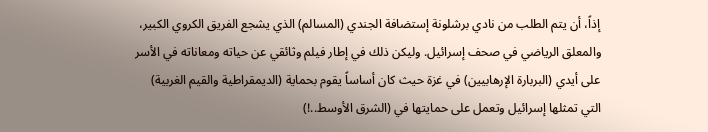إذاً، أن يتم الطلب من نادي برشلونة إستضافة الجندي (المسالم) الذي يشجع الفريق الكروي الكبير، والمعلق الرياضي في صحف إسرائيل. وليكن ذلك في إطار فيلم وثائقي عن حياته ومعاناته في الأسر على أيدي (البربارة الإرهابيين) في غزة حيث كان أساساً يقوم بحماية (الديمقراطية والقيم الغربية) التي تمثلها إسرائيل وتعمل على حمايتها في (الشرق الأوسط..!)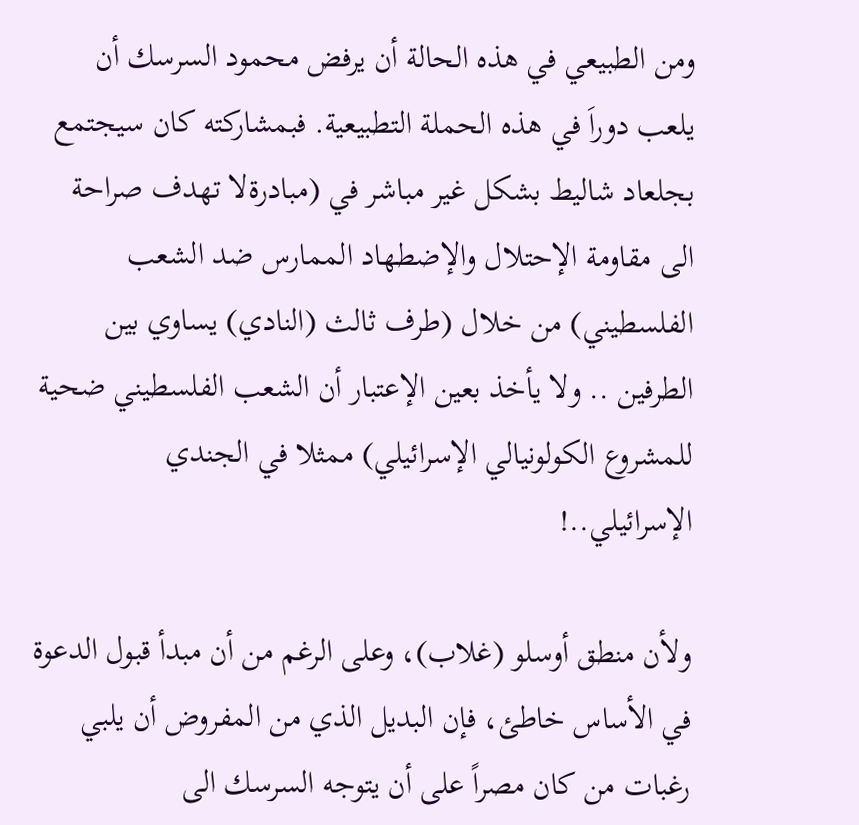ومن الطبيعي في هذه الحالة أن يرفض محمود السرسك أن يلعب دوراَ في هذه الحملة التطبيعية. فبمشاركته كان سيجتمع بجلعاد شاليط بشكل غير مباشر في (مبادرةلا تهدف صراحة الى مقاومة الإحتلال والإضطهاد الممارس ضد الشعب الفلسطيني) من خلال (طرف ثالث (النادي) يساوي بين الطرفين .. ولا يأخذ بعين الإعتبار أن الشعب الفلسطيني ضحية للمشروع الكولونيالي الإسرائيلي) ممثلا في الجندي الإسرائيلي..!

ولأن منطق أوسلو (غلاب)، وعلى الرغم من أن مبدأ قبول الدعوة في الأساس خاطئ، فإن البديل الذي من المفروض أن يلبي رغبات من كان مصراً على أن يتوجه السرسك الى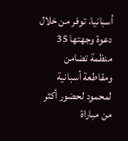أسبانيا، توفر من خلال دعوة وجهتها 35 منظمة تضامن ومقاطعة أسبانية لمحمود لحضور أكثر من مباراة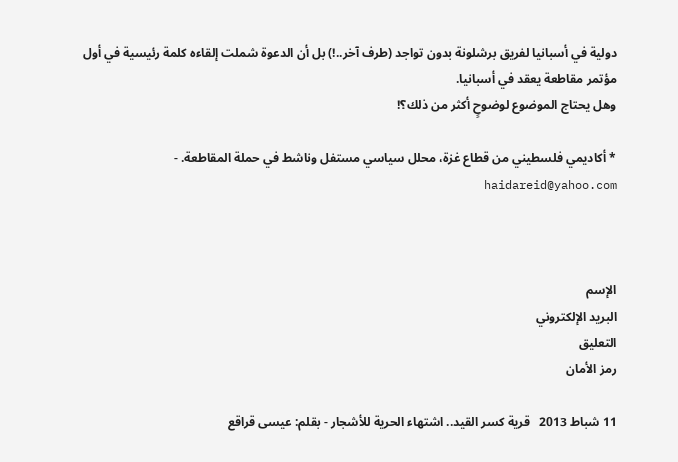دولية في أسبانيا لفريق برشلونة بدون تواجد (طرف آخر..!) بل أن الدعوة شملت إلقاءه كلمة رئيسية في أول مؤتمر مقاطعة يعقد في أسبانيا.
وهل يحتاج الموضوع لوضوحٍ أكثر من ذلك؟!

* أكاديمي فلسطيني من قطاع غزة، محلل سياسي مستفل وناشط في حملة المقاطعة. - haidareid@yahoo.com



الإسم
البريد الإلكتروني
التعليق
رمز الأمان

11 شباط 2013   قرية كسر القيد.. اشتهاء الحرية للأشجار - بقلم: عيسى قراقع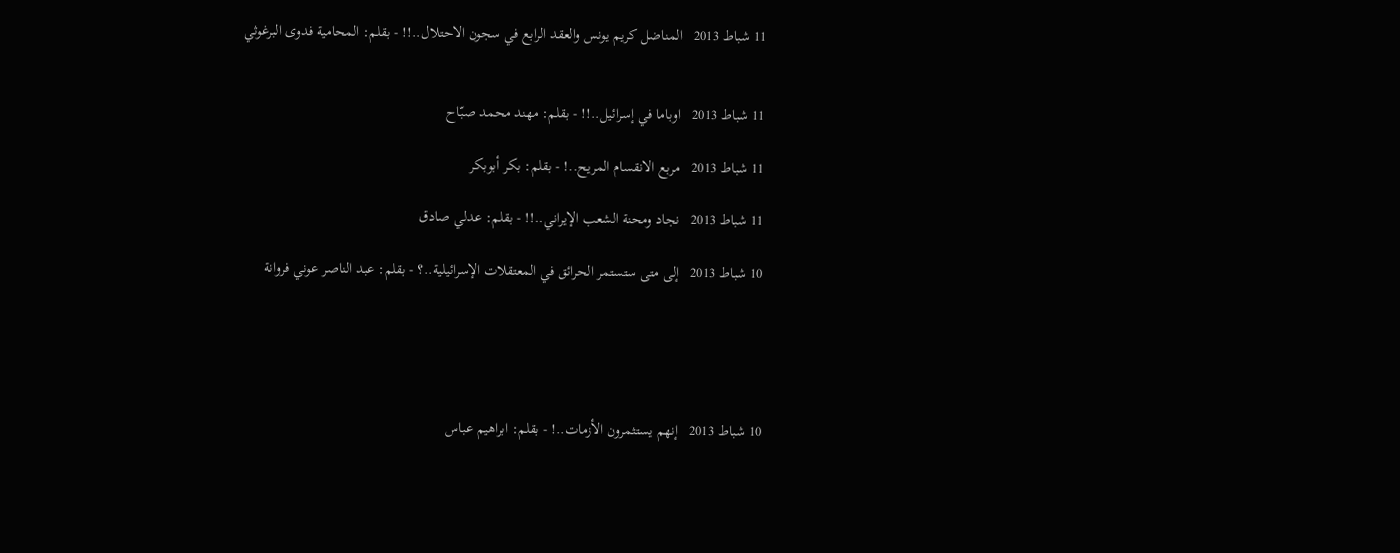11 شباط 2013   المناضل كريم يونس والعقد الرابع في سجون الاحتلال..!! - بقلم: المحامية فدوى البرغوثي


11 شباط 2013   اوباما في إسرائيل..!! - بقلم: مهند محمد صبّاح

11 شباط 2013   مربع الانقسام المريح..! - بقلم: بكر أبوبكر

11 شباط 2013   نجاد ومحنة الشعب الإيراني..!! - بقلم: عدلي صادق

10 شباط 2013   إلى متى ستستمر الحرائق في المعتقلات الإسرائيلية..؟ - بقلم: عبد الناصر عوني فروانة





10 شباط 2013   إنهم يستثمرون الأزمات..! - بقلم: ابراهيم عباس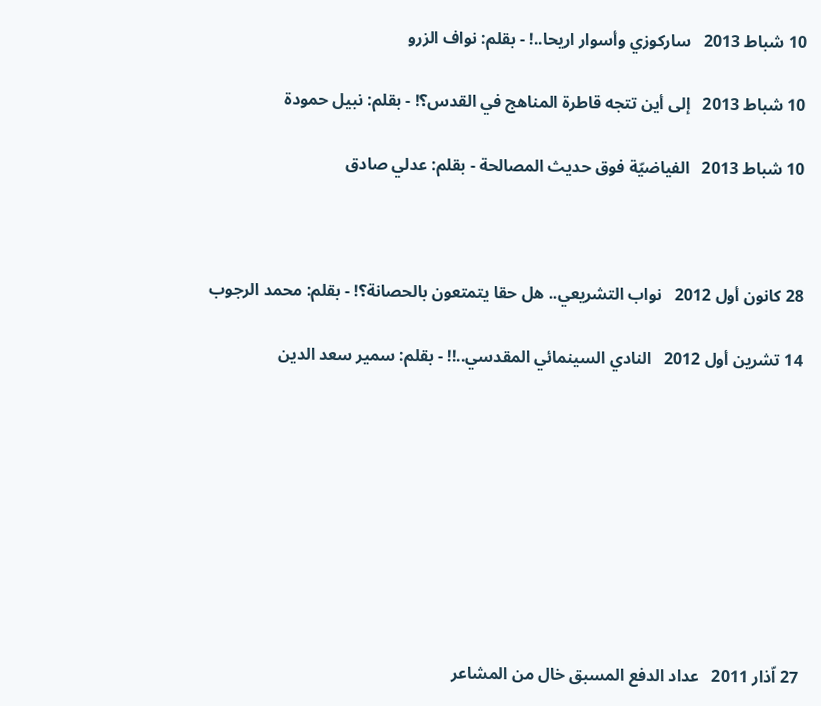10 شباط 2013   ساركوزي وأسوار اريحا..! - بقلم: نواف الزرو

10 شباط 2013   إلى أين تتجه قاطرة المناهج في القدس؟! - بقلم: نبيل حمودة

10 شباط 2013   الفياضيّة فوق حديث المصالحة - بقلم: عدلي صادق



28 كانون أول 2012   نواب التشريعي.. هل حقا يتمتعون بالحصانة؟! - بقلم: محمد الرجوب

14 تشرين أول 2012   النادي السينمائي المقدسي..!! - بقلم: سمير سعد الدين









27 اّذار 2011   عداد الدفع المسبق خال من المشاعر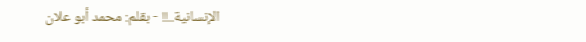الإنسانية..!! - بقلم: محمد أبو علان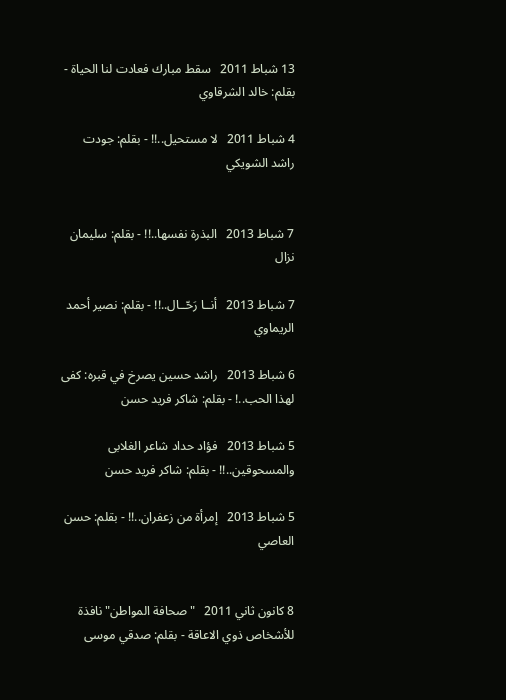13 شباط 2011   سقط مبارك فعادت لنا الحياة - بقلم: خالد الشرقاوي

4 شباط 2011   لا مستحيل..!! - بقلم: جودت راشد الشويكي


7 شباط 2013   البذرة نفسها..!! - بقلم: سليمان نزال

7 شباط 2013   أنــا رَحّــال..!! - بقلم: نصير أحمد الريماوي

6 شباط 2013   راشد حسين يصرخ في قبره: كفى لهذا الحب..! - بقلم: شاكر فريد حسن

5 شباط 2013   فؤاد حداد شاعر الغلابى والمسحوقين..!! - بقلم: شاكر فريد حسن

5 شباط 2013   إمرأة من زعفران..!! - بقلم: حسن العاصي


8 كانون ثاني 2011   "صحافة المواطن" نافذة للأشخاص ذوي الاعاقة - بقلم: صدقي موسى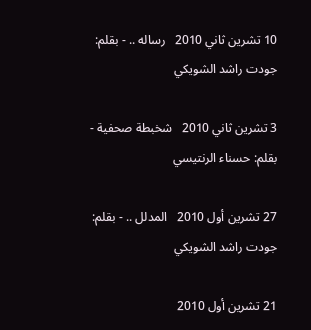10 تشرين ثاني 2010   رساله .. - بقلم: جودت راشد الشويكي

3 تشرين ثاني 2010   شخبطة صحفية - بقلم: حسناء الرنتيسي

27 تشرين أول 2010   المدلل .. - بقلم: جودت راشد الشويكي

21 تشرين أول 2010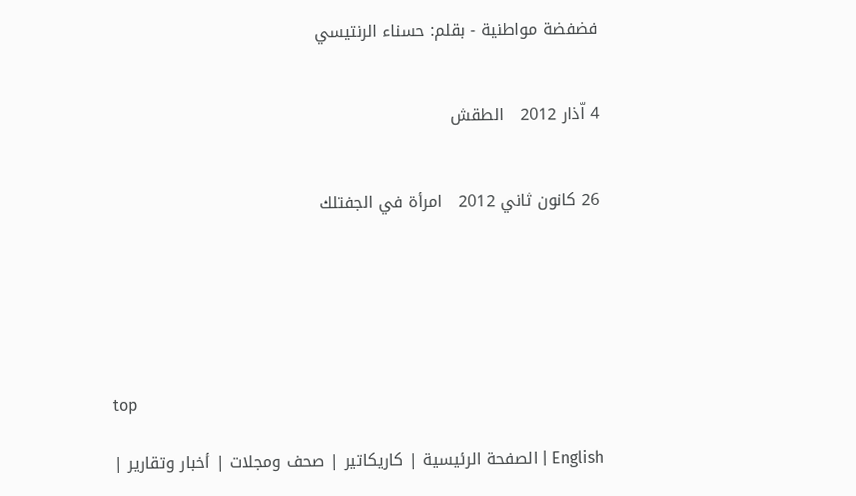فضفضة مواطنية - بقلم: حسناء الرنتيسي


4 اّذار 2012   الطقش


26 كانون ثاني 2012   امرأة في الجفتلك






top

English | الصفحة الرئيسية | كاريكاتير | صحف ومجلات | أخبار وتقارير |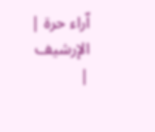اّراء حرة | الإرشيف |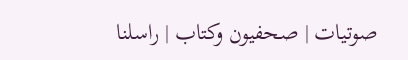صوتيات | صحفيون وكتاب | راسلنا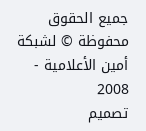جميع الحقوق محفوظة © لشبكة  أمين الأعلامية - 2008
تصميم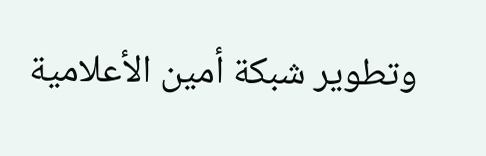وتطوير شبكة أمين الأعلامية